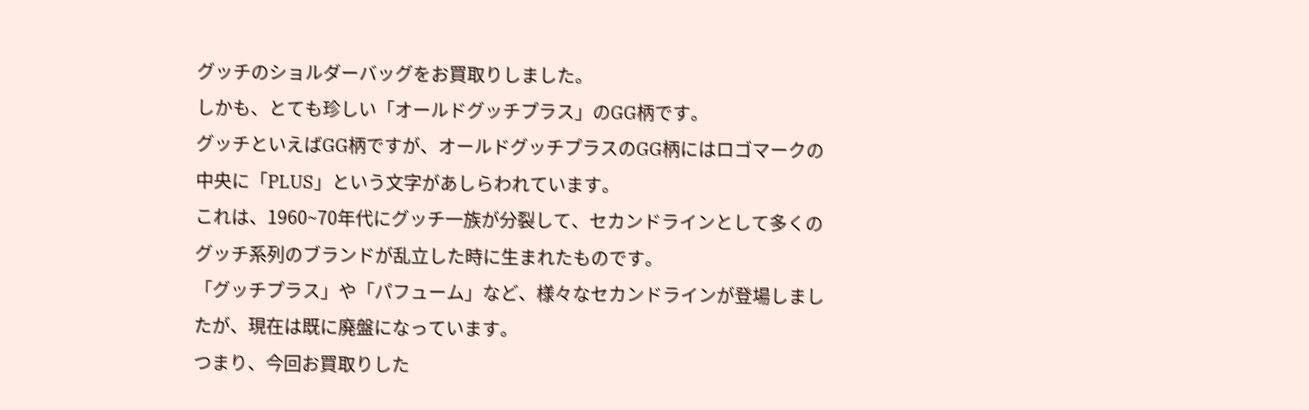グッチのショルダーバッグをお買取りしました。
しかも、とても珍しい「オールドグッチプラス」のGG柄です。
グッチといえばGG柄ですが、オールドグッチプラスのGG柄にはロゴマークの中央に「PLUS」という文字があしらわれています。
これは、1960~70年代にグッチ一族が分裂して、セカンドラインとして多くのグッチ系列のブランドが乱立した時に生まれたものです。
「グッチプラス」や「パフューム」など、様々なセカンドラインが登場しましたが、現在は既に廃盤になっています。
つまり、今回お買取りした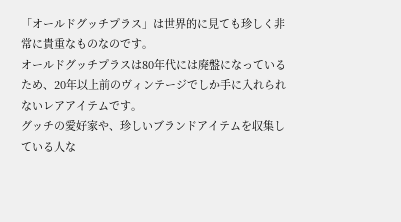「オールドグッチプラス」は世界的に見ても珍しく非常に貴重なものなのです。
オールドグッチプラスは80年代には廃盤になっているため、20年以上前のヴィンテージでしか手に入れられないレアアイテムです。
グッチの愛好家や、珍しいブランドアイテムを収集している人な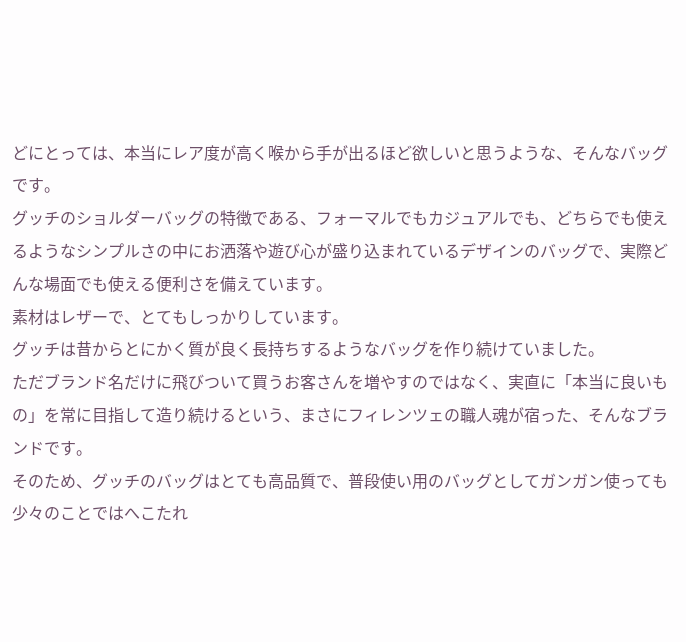どにとっては、本当にレア度が高く喉から手が出るほど欲しいと思うような、そんなバッグです。
グッチのショルダーバッグの特徴である、フォーマルでもカジュアルでも、どちらでも使えるようなシンプルさの中にお洒落や遊び心が盛り込まれているデザインのバッグで、実際どんな場面でも使える便利さを備えています。
素材はレザーで、とてもしっかりしています。
グッチは昔からとにかく質が良く長持ちするようなバッグを作り続けていました。
ただブランド名だけに飛びついて買うお客さんを増やすのではなく、実直に「本当に良いもの」を常に目指して造り続けるという、まさにフィレンツェの職人魂が宿った、そんなブランドです。
そのため、グッチのバッグはとても高品質で、普段使い用のバッグとしてガンガン使っても少々のことではへこたれ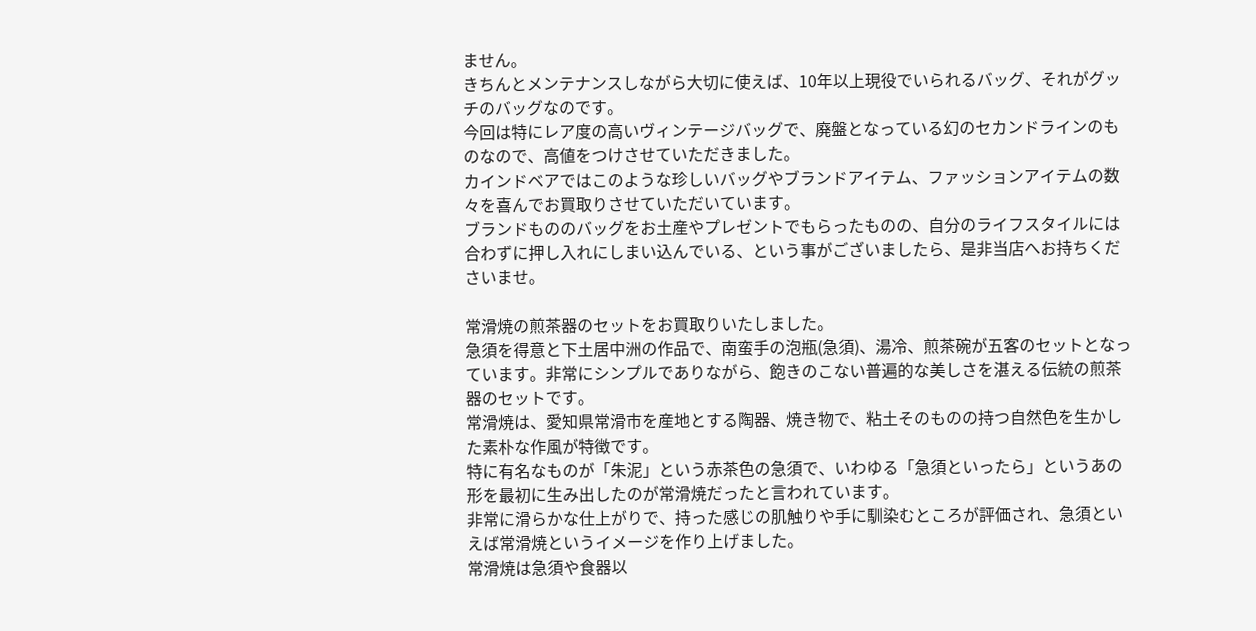ません。
きちんとメンテナンスしながら大切に使えば、10年以上現役でいられるバッグ、それがグッチのバッグなのです。
今回は特にレア度の高いヴィンテージバッグで、廃盤となっている幻のセカンドラインのものなので、高値をつけさせていただきました。
カインドベアではこのような珍しいバッグやブランドアイテム、ファッションアイテムの数々を喜んでお買取りさせていただいています。
ブランドもののバッグをお土産やプレゼントでもらったものの、自分のライフスタイルには合わずに押し入れにしまい込んでいる、という事がございましたら、是非当店へお持ちくださいませ。

常滑焼の煎茶器のセットをお買取りいたしました。
急須を得意と下土居中洲の作品で、南蛮手の泡瓶(急須)、湯冷、煎茶碗が五客のセットとなっています。非常にシンプルでありながら、飽きのこない普遍的な美しさを湛える伝統の煎茶器のセットです。
常滑焼は、愛知県常滑市を産地とする陶器、焼き物で、粘土そのものの持つ自然色を生かした素朴な作風が特徴です。
特に有名なものが「朱泥」という赤茶色の急須で、いわゆる「急須といったら」というあの形を最初に生み出したのが常滑焼だったと言われています。
非常に滑らかな仕上がりで、持った感じの肌触りや手に馴染むところが評価され、急須といえば常滑焼というイメージを作り上げました。
常滑焼は急須や食器以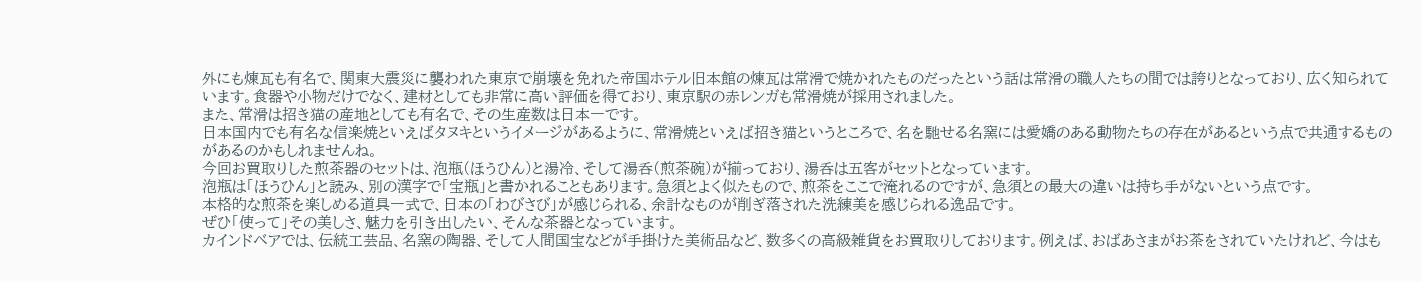外にも煉瓦も有名で、関東大震災に襲われた東京で崩壊を免れた帝国ホテル旧本館の煉瓦は常滑で焼かれたものだったという話は常滑の職人たちの間では誇りとなっており、広く知られています。食器や小物だけでなく、建材としても非常に高い評価を得ており、東京駅の赤レンガも常滑焼が採用されました。
また、常滑は招き猫の産地としても有名で、その生産数は日本一です。
日本国内でも有名な信楽焼といえばタヌキというイメージがあるように、常滑焼といえば招き猫というところで、名を馳せる名窯には愛嬌のある動物たちの存在があるという点で共通するものがあるのかもしれませんね。
今回お買取りした煎茶器のセットは、泡瓶(ほうひん)と湯冷、そして湯呑(煎茶碗)が揃っており、湯呑は五客がセットとなっています。
泡瓶は「ほうひん」と読み、別の漢字で「宝瓶」と書かれることもあります。急須とよく似たもので、煎茶をここで淹れるのですが、急須との最大の違いは持ち手がないという点です。
本格的な煎茶を楽しめる道具一式で、日本の「わびさび」が感じられる、余計なものが削ぎ落された洗練美を感じられる逸品です。
ぜひ「使って」その美しさ、魅力を引き出したい、そんな茶器となっています。
カインドベアでは、伝統工芸品、名窯の陶器、そして人間国宝などが手掛けた美術品など、数多くの高級雑貨をお買取りしております。例えば、おばあさまがお茶をされていたけれど、今はも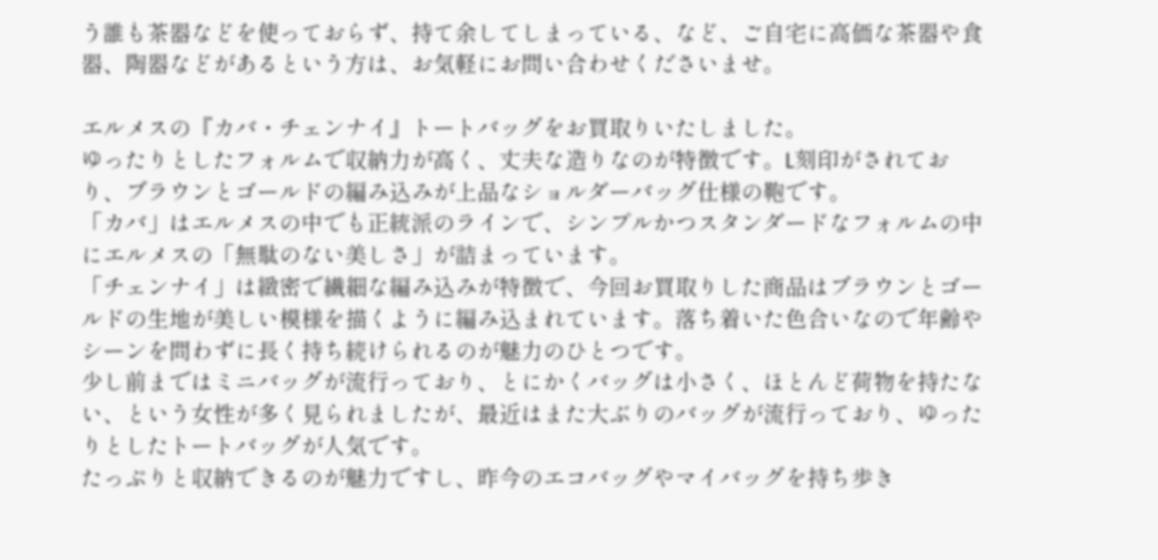う誰も茶器などを使っておらず、持て余してしまっている、など、ご自宅に高価な茶器や食器、陶器などがあるという方は、お気軽にお問い合わせくださいませ。

エルメスの『カバ・チェンナイ』トートバッグをお買取りいたしました。
ゆったりとしたフォルムで収納力が高く、丈夫な造りなのが特徴です。L刻印がされており、ブラウンとゴールドの編み込みが上品なショルダーバッグ仕様の鞄です。
「カバ」はエルメスの中でも正統派のラインで、シンプルかつスタンダードなフォルムの中にエルメスの「無駄のない美しさ」が詰まっています。
「チェンナイ」は緻密で繊細な編み込みが特徴で、今回お買取りした商品はブラウンとゴールドの生地が美しい模様を描くように編み込まれています。落ち着いた色合いなので年齢やシーンを問わずに長く持ち続けられるのが魅力のひとつです。
少し前まではミニバッグが流行っており、とにかくバッグは小さく、ほとんど荷物を持たない、という女性が多く見られましたが、最近はまた大ぶりのバッグが流行っており、ゆったりとしたトートバッグが人気です。
たっぷりと収納できるのが魅力ですし、昨今のエコバッグやマイバッグを持ち歩き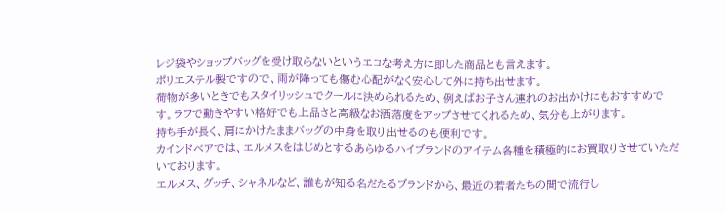レジ袋やショップバッグを受け取らないというエコな考え方に即した商品とも言えます。
ポリエステル製ですので、雨が降っても傷む心配がなく安心して外に持ち出せます。
荷物が多いときでもスタイリッシュでクールに決められるため、例えばお子さん連れのお出かけにもおすすめです。ラフで動きやすい格好でも上品さと高級なお洒落度をアップさせてくれるため、気分も上がります。
持ち手が長く、肩にかけたままバッグの中身を取り出せるのも便利です。
カインドベアでは、エルメスをはじめとするあらゆるハイブランドのアイテム各種を積極的にお買取りさせていただいております。
エルメス、グッチ、シャネルなど、誰もが知る名だたるブランドから、最近の若者たちの間で流行し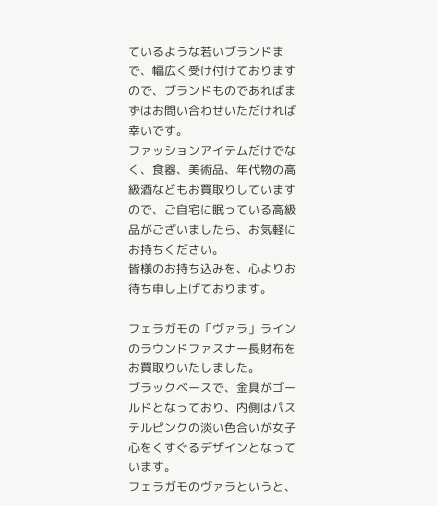ているような若いブランドまで、幅広く受け付けておりますので、ブランドものであればまずはお問い合わせいただければ幸いです。
ファッションアイテムだけでなく、食器、美術品、年代物の高級酒などもお買取りしていますので、ご自宅に眠っている高級品がございましたら、お気軽にお持ちください。
皆様のお持ち込みを、心よりお待ち申し上げております。

フェラガモの「ヴァラ」ラインのラウンドファスナー長財布をお買取りいたしました。
ブラックベースで、金具がゴールドとなっており、内側はパステルピンクの淡い色合いが女子心をくすぐるデザインとなっています。
フェラガモのヴァラというと、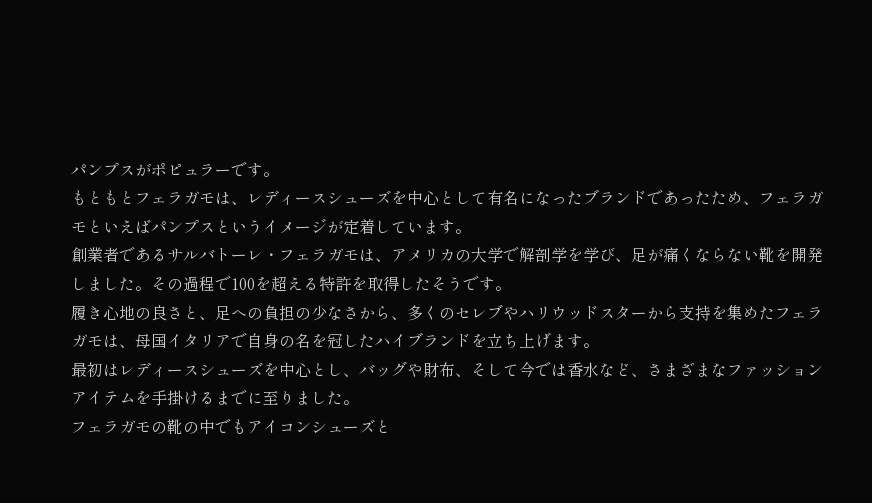パンプスがポピュラーです。
もともとフェラガモは、レディースシューズを中心として有名になったブランドであったため、フェラガモといえばパンプスというイメージが定着しています。
創業者であるサルバトーレ・フェラガモは、アメリカの大学で解剖学を学び、足が痛くならない靴を開発しました。その過程で100を超える特許を取得したそうです。
履き心地の良さと、足への負担の少なさから、多くのセレブやハリウッドスターから支持を集めたフェラガモは、母国イタリアで自身の名を冠したハイブランドを立ち上げます。
最初はレディースシューズを中心とし、バッグや財布、そして今では香水など、さまざまなファッションアイテムを手掛けるまでに至りました。
フェラガモの靴の中でもアイコンシューズと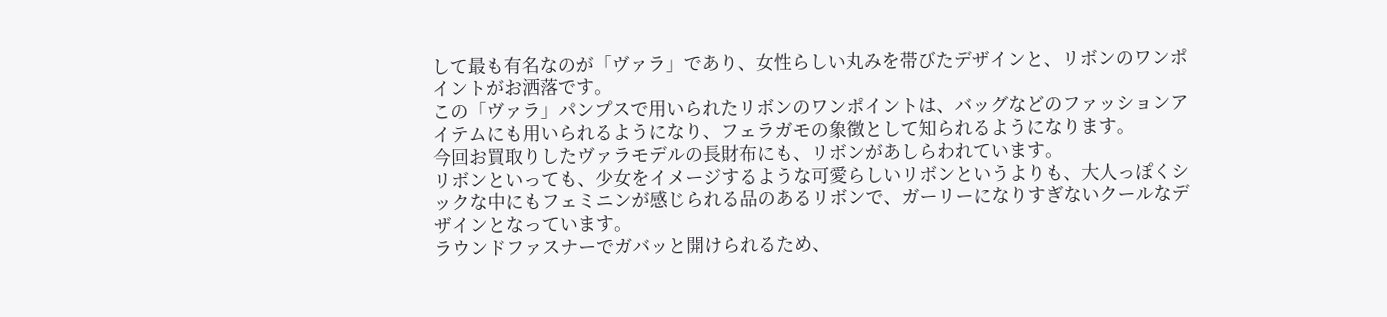して最も有名なのが「ヴァラ」であり、女性らしい丸みを帯びたデザインと、リボンのワンポイントがお洒落です。
この「ヴァラ」パンプスで用いられたリボンのワンポイントは、バッグなどのファッションアイテムにも用いられるようになり、フェラガモの象徴として知られるようになります。
今回お買取りしたヴァラモデルの長財布にも、リボンがあしらわれています。
リボンといっても、少女をイメージするような可愛らしいリボンというよりも、大人っぽくシックな中にもフェミニンが感じられる品のあるリボンで、ガーリーになりすぎないクールなデザインとなっています。
ラウンドファスナーでガバッと開けられるため、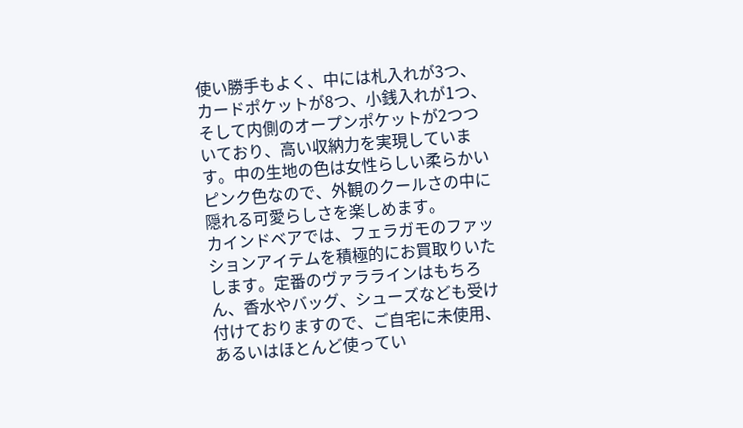使い勝手もよく、中には札入れが3つ、カードポケットが8つ、小銭入れが1つ、そして内側のオープンポケットが2つついており、高い収納力を実現しています。中の生地の色は女性らしい柔らかいピンク色なので、外観のクールさの中に隠れる可愛らしさを楽しめます。
カインドベアでは、フェラガモのファッションアイテムを積極的にお買取りいたします。定番のヴァララインはもちろん、香水やバッグ、シューズなども受け付けておりますので、ご自宅に未使用、あるいはほとんど使ってい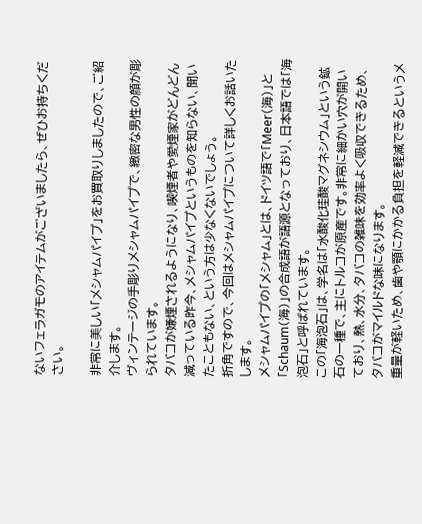ないフェラガモのアイテムがございましたら、ぜひお持ちください。

非常に美しい「メシャムパイプ」をお買取りしましたので、ご紹介します。
ヴィンテージの手彫りメシャムパイプで、緻密な男性の顔が彫られています。
タバコが嫌煙されるようになり、喫煙者や愛煙家がどんどん減っている昨今、メシャムパイプというものを知らない、聞いたこともない、という方は少なくないでしょう。
折角ですので、今回はメシャムパイプについて詳しくお話いたします。
メシャムパイプの「メシャム」とは、ドイツ語で「Meer(海)」と「Schaum(海)」の合成語が語源となっており、日本語では「海泡石」と呼ばれています。
この「海泡石」は、学名は「水酸化珪酸マグネシウム」という鉱石の一種で、主にトルコが原産です。非常に細かい穴が開いており、熱、水分、タバコの雑味を効率よく吸収できるため、タバコがマイルドな味になります。
重量が軽いため、歯や顎にかかる負担を軽減できるというメ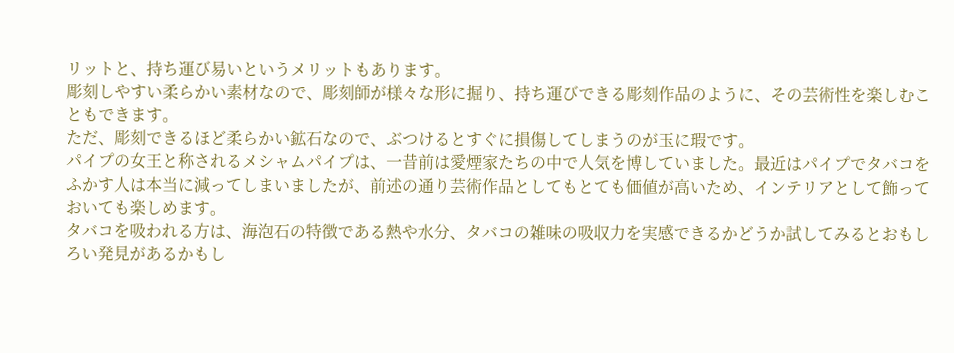リットと、持ち運び易いというメリットもあります。
彫刻しやすい柔らかい素材なので、彫刻師が様々な形に掘り、持ち運びできる彫刻作品のように、その芸術性を楽しむこともできます。
ただ、彫刻できるほど柔らかい鉱石なので、ぶつけるとすぐに損傷してしまうのが玉に瑕です。
パイプの女王と称されるメシャムパイプは、一昔前は愛煙家たちの中で人気を博していました。最近はパイプでタバコをふかす人は本当に減ってしまいましたが、前述の通り芸術作品としてもとても価値が高いため、インテリアとして飾っておいても楽しめます。
タバコを吸われる方は、海泡石の特徴である熱や水分、タバコの雑味の吸収力を実感できるかどうか試してみるとおもしろい発見があるかもし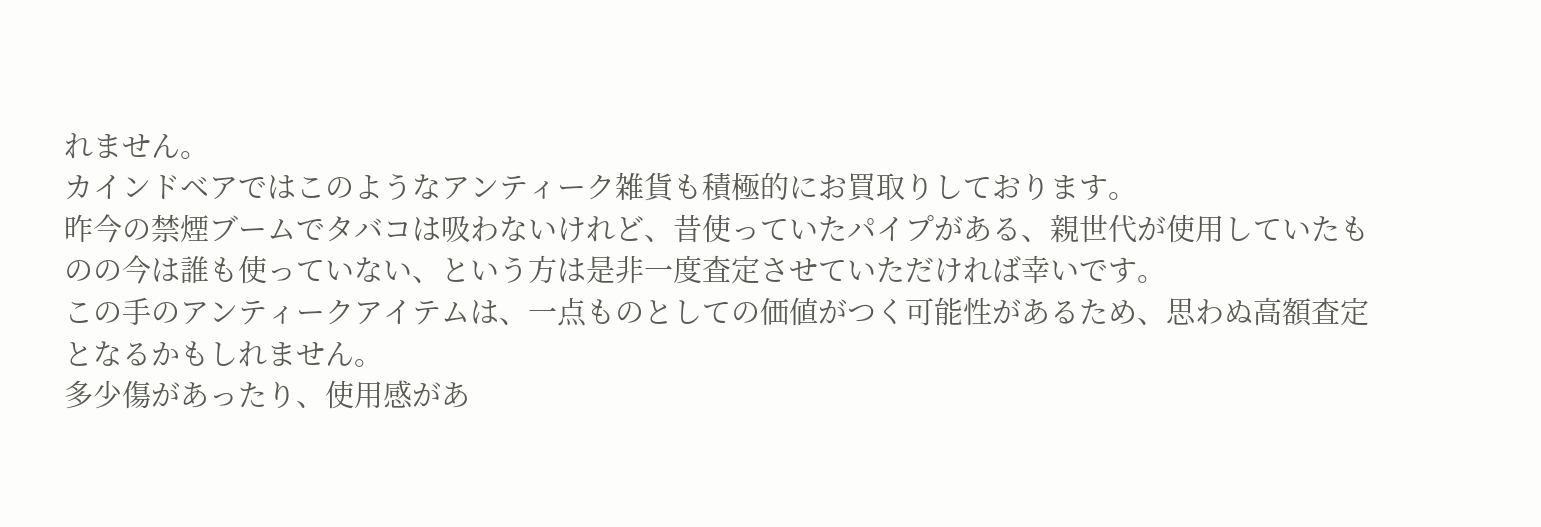れません。
カインドベアではこのようなアンティーク雑貨も積極的にお買取りしております。
昨今の禁煙ブームでタバコは吸わないけれど、昔使っていたパイプがある、親世代が使用していたものの今は誰も使っていない、という方は是非一度査定させていただければ幸いです。
この手のアンティークアイテムは、一点ものとしての価値がつく可能性があるため、思わぬ高額査定となるかもしれません。
多少傷があったり、使用感があ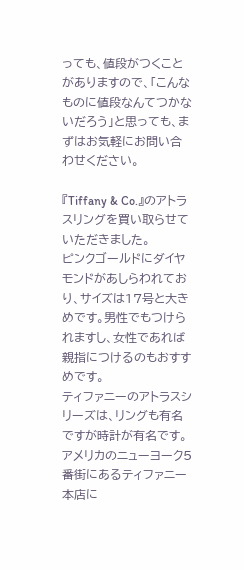っても、値段がつくことがありますので、「こんなものに値段なんてつかないだろう」と思っても、まずはお気軽にお問い合わせください。

『Tiffany & Co.』のアトラスリングを買い取らせていただきました。
ピンクゴールドにダイヤモンドがあしらわれており、サイズは17号と大きめです。男性でもつけられますし、女性であれば親指につけるのもおすすめです。
ティファニーのアトラスシリーズは、リングも有名ですが時計が有名です。
アメリカのニューヨーク5番街にあるティファニー本店に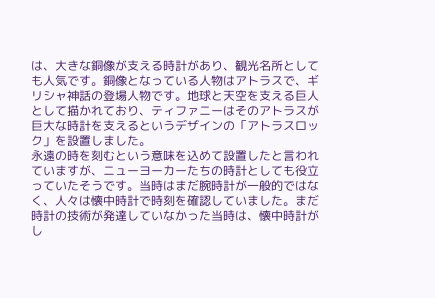は、大きな銅像が支える時計があり、観光名所としても人気です。銅像となっている人物はアトラスで、ギリシャ神話の登場人物です。地球と天空を支える巨人として描かれており、ティファニーはそのアトラスが巨大な時計を支えるというデザインの「アトラスロック」を設置しました。
永遠の時を刻むという意味を込めて設置したと言われていますが、ニューヨーカーたちの時計としても役立っていたそうです。当時はまだ腕時計が一般的ではなく、人々は懐中時計で時刻を確認していました。まだ時計の技術が発達していなかった当時は、懐中時計がし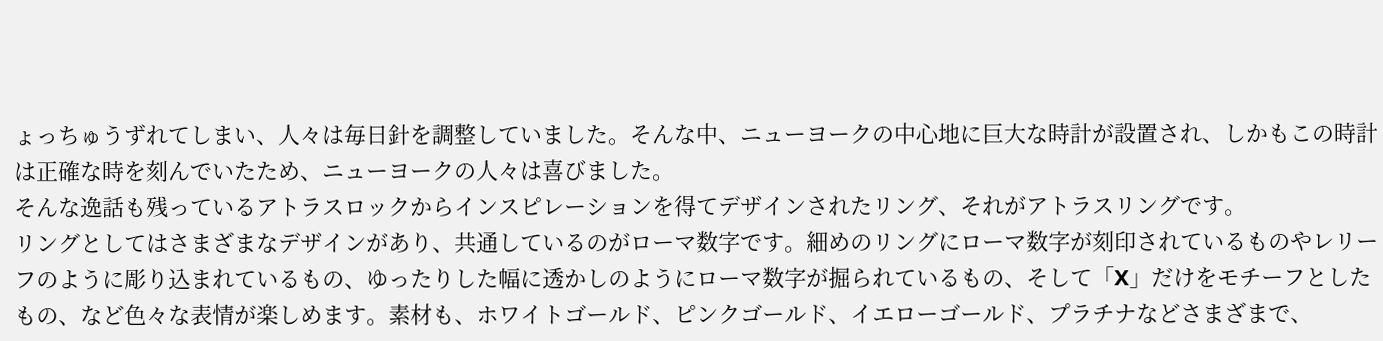ょっちゅうずれてしまい、人々は毎日針を調整していました。そんな中、ニューヨークの中心地に巨大な時計が設置され、しかもこの時計は正確な時を刻んでいたため、ニューヨークの人々は喜びました。
そんな逸話も残っているアトラスロックからインスピレーションを得てデザインされたリング、それがアトラスリングです。
リングとしてはさまざまなデザインがあり、共通しているのがローマ数字です。細めのリングにローマ数字が刻印されているものやレリーフのように彫り込まれているもの、ゆったりした幅に透かしのようにローマ数字が掘られているもの、そして「X」だけをモチーフとしたもの、など色々な表情が楽しめます。素材も、ホワイトゴールド、ピンクゴールド、イエローゴールド、プラチナなどさまざまで、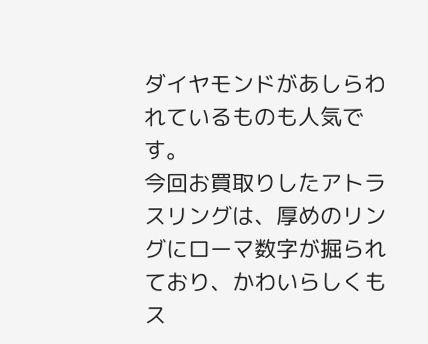ダイヤモンドがあしらわれているものも人気です。
今回お買取りしたアトラスリングは、厚めのリングにローマ数字が掘られており、かわいらしくもス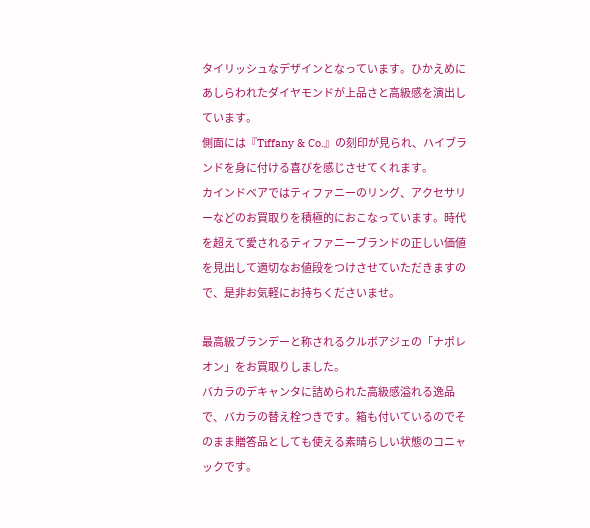タイリッシュなデザインとなっています。ひかえめにあしらわれたダイヤモンドが上品さと高級感を演出しています。
側面には『Tiffany & Co.』の刻印が見られ、ハイブランドを身に付ける喜びを感じさせてくれます。
カインドベアではティファニーのリング、アクセサリーなどのお買取りを積極的におこなっています。時代を超えて愛されるティファニーブランドの正しい価値を見出して適切なお値段をつけさせていただきますので、是非お気軽にお持ちくださいませ。

最高級ブランデーと称されるクルボアジェの「ナポレオン」をお買取りしました。
バカラのデキャンタに詰められた高級感溢れる逸品で、バカラの替え栓つきです。箱も付いているのでそのまま贈答品としても使える素晴らしい状態のコニャックです。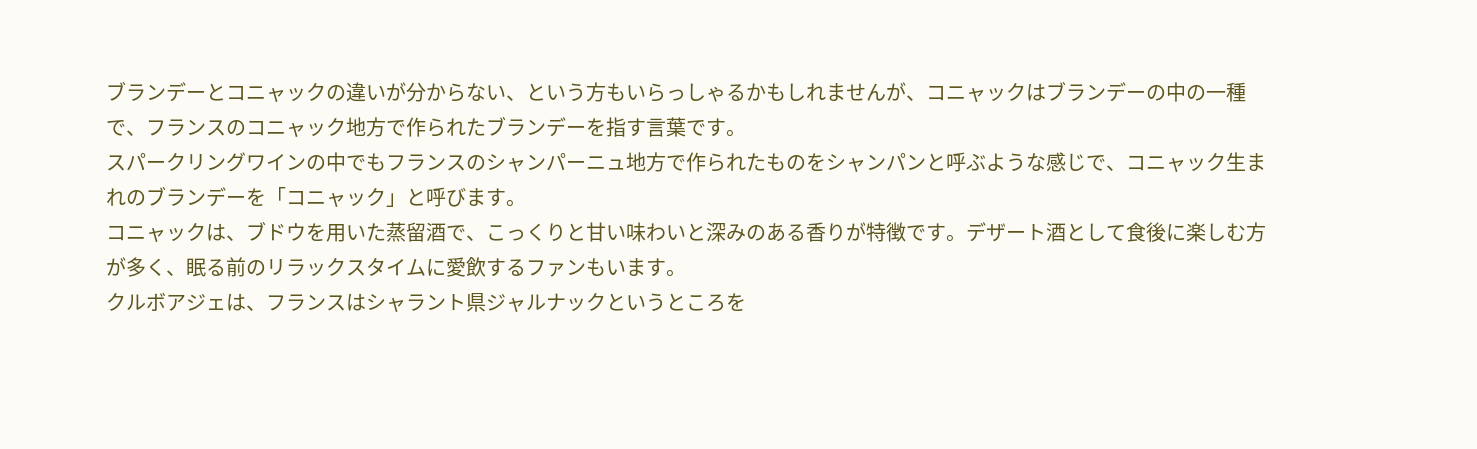ブランデーとコニャックの違いが分からない、という方もいらっしゃるかもしれませんが、コニャックはブランデーの中の一種で、フランスのコニャック地方で作られたブランデーを指す言葉です。
スパークリングワインの中でもフランスのシャンパーニュ地方で作られたものをシャンパンと呼ぶような感じで、コニャック生まれのブランデーを「コニャック」と呼びます。
コニャックは、ブドウを用いた蒸留酒で、こっくりと甘い味わいと深みのある香りが特徴です。デザート酒として食後に楽しむ方が多く、眠る前のリラックスタイムに愛飲するファンもいます。
クルボアジェは、フランスはシャラント県ジャルナックというところを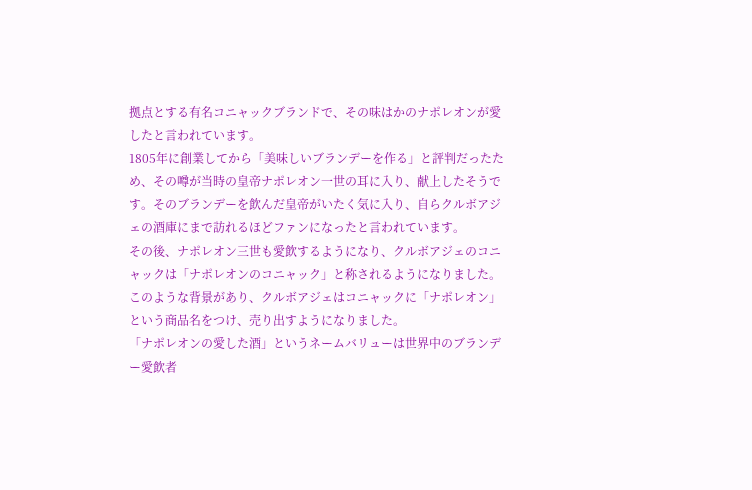拠点とする有名コニャックブランドで、その味はかのナポレオンが愛したと言われています。
1805年に創業してから「美味しいブランデーを作る」と評判だったため、その噂が当時の皇帝ナポレオン一世の耳に入り、献上したそうです。そのブランデーを飲んだ皇帝がいたく気に入り、自らクルボアジェの酒庫にまで訪れるほどファンになったと言われています。
その後、ナポレオン三世も愛飲するようになり、クルボアジェのコニャックは「ナポレオンのコニャック」と称されるようになりました。
このような背景があり、クルボアジェはコニャックに「ナポレオン」という商品名をつけ、売り出すようになりました。
「ナポレオンの愛した酒」というネームバリューは世界中のブランデー愛飲者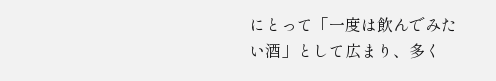にとって「一度は飲んでみたい酒」として広まり、多く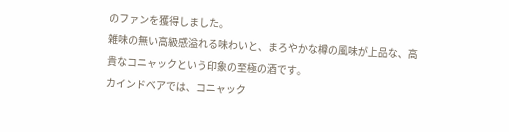のファンを獲得しました。
雑味の無い高級感溢れる味わいと、まろやかな樽の風味が上品な、高貴なコニャックという印象の至極の酒です。
カインドベアでは、コニャック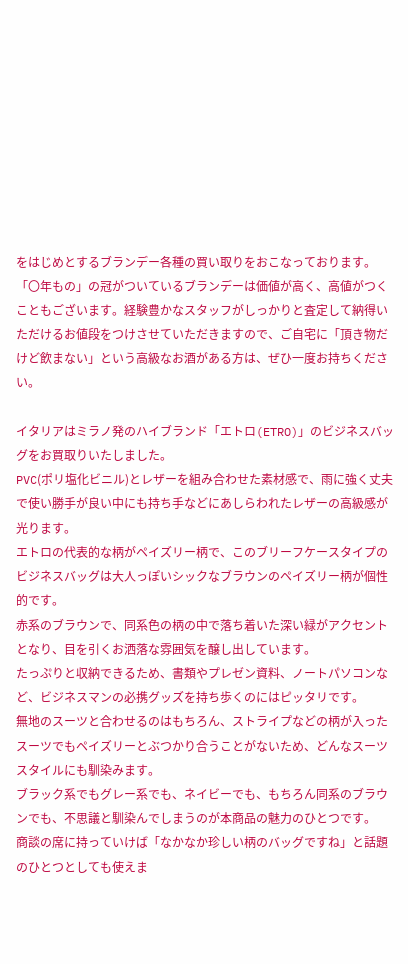をはじめとするブランデー各種の買い取りをおこなっております。「〇年もの」の冠がついているブランデーは価値が高く、高値がつくこともございます。経験豊かなスタッフがしっかりと査定して納得いただけるお値段をつけさせていただきますので、ご自宅に「頂き物だけど飲まない」という高級なお酒がある方は、ぜひ一度お持ちください。

イタリアはミラノ発のハイブランド「エトロ(ETRO)」のビジネスバッグをお買取りいたしました。
PVC(ポリ塩化ビニル)とレザーを組み合わせた素材感で、雨に強く丈夫で使い勝手が良い中にも持ち手などにあしらわれたレザーの高級感が光ります。
エトロの代表的な柄がペイズリー柄で、このブリーフケースタイプのビジネスバッグは大人っぽいシックなブラウンのペイズリー柄が個性的です。
赤系のブラウンで、同系色の柄の中で落ち着いた深い緑がアクセントとなり、目を引くお洒落な雰囲気を醸し出しています。
たっぷりと収納できるため、書類やプレゼン資料、ノートパソコンなど、ビジネスマンの必携グッズを持ち歩くのにはピッタリです。
無地のスーツと合わせるのはもちろん、ストライプなどの柄が入ったスーツでもペイズリーとぶつかり合うことがないため、どんなスーツスタイルにも馴染みます。
ブラック系でもグレー系でも、ネイビーでも、もちろん同系のブラウンでも、不思議と馴染んでしまうのが本商品の魅力のひとつです。
商談の席に持っていけば「なかなか珍しい柄のバッグですね」と話題のひとつとしても使えま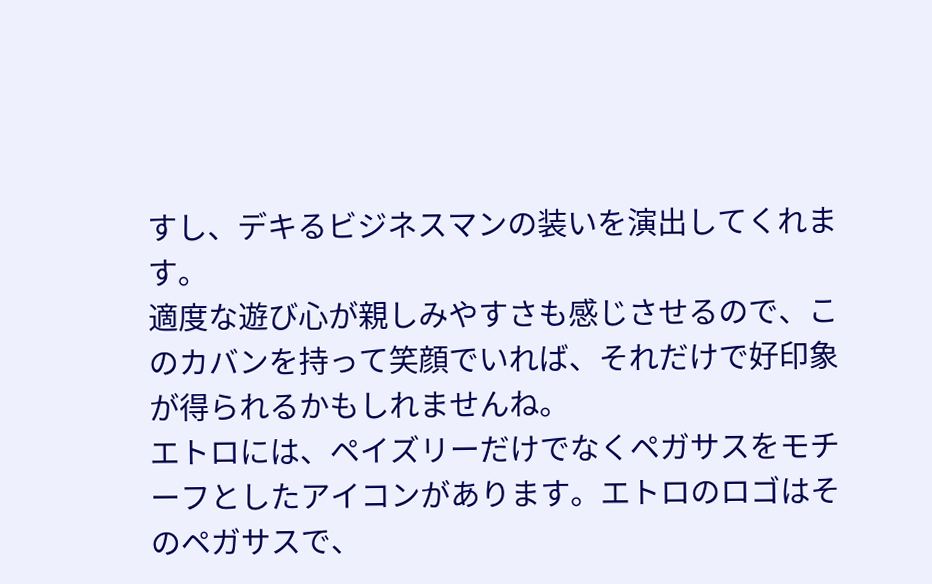すし、デキるビジネスマンの装いを演出してくれます。
適度な遊び心が親しみやすさも感じさせるので、このカバンを持って笑顔でいれば、それだけで好印象が得られるかもしれませんね。
エトロには、ペイズリーだけでなくペガサスをモチーフとしたアイコンがあります。エトロのロゴはそのペガサスで、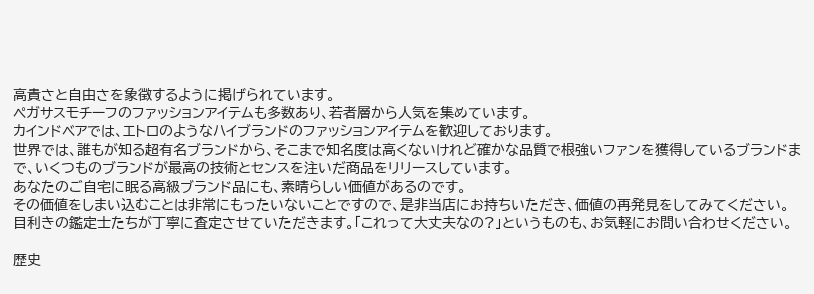高貴さと自由さを象徴するように掲げられています。
ペガサスモチーフのファッションアイテムも多数あり、若者層から人気を集めています。
カインドベアでは、エトロのようなハイブランドのファッションアイテムを歓迎しております。
世界では、誰もが知る超有名ブランドから、そこまで知名度は高くないけれど確かな品質で根強いファンを獲得しているブランドまで、いくつものブランドが最高の技術とセンスを注いだ商品をリリースしています。
あなたのご自宅に眠る高級ブランド品にも、素晴らしい価値があるのです。
その価値をしまい込むことは非常にもったいないことですので、是非当店にお持ちいただき、価値の再発見をしてみてください。
目利きの鑑定士たちが丁寧に査定させていただきます。「これって大丈夫なの?」というものも、お気軽にお問い合わせください。

歴史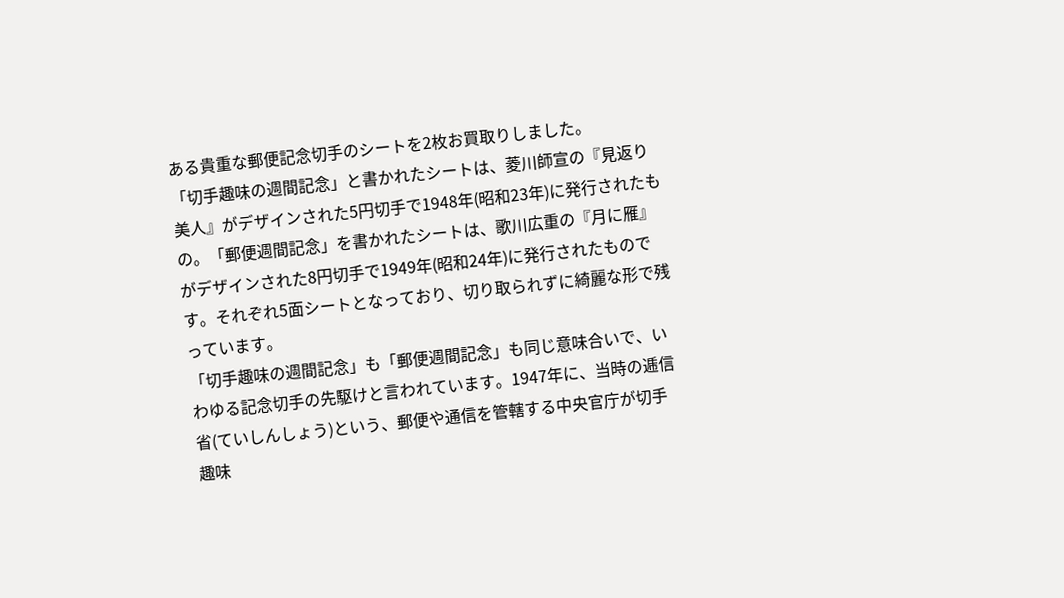ある貴重な郵便記念切手のシートを2枚お買取りしました。
「切手趣味の週間記念」と書かれたシートは、菱川師宣の『見返り美人』がデザインされた5円切手で1948年(昭和23年)に発行されたもの。「郵便週間記念」を書かれたシートは、歌川広重の『月に雁』がデザインされた8円切手で1949年(昭和24年)に発行されたものです。それぞれ5面シートとなっており、切り取られずに綺麗な形で残っています。
「切手趣味の週間記念」も「郵便週間記念」も同じ意味合いで、いわゆる記念切手の先駆けと言われています。1947年に、当時の逓信省(ていしんしょう)という、郵便や通信を管轄する中央官庁が切手趣味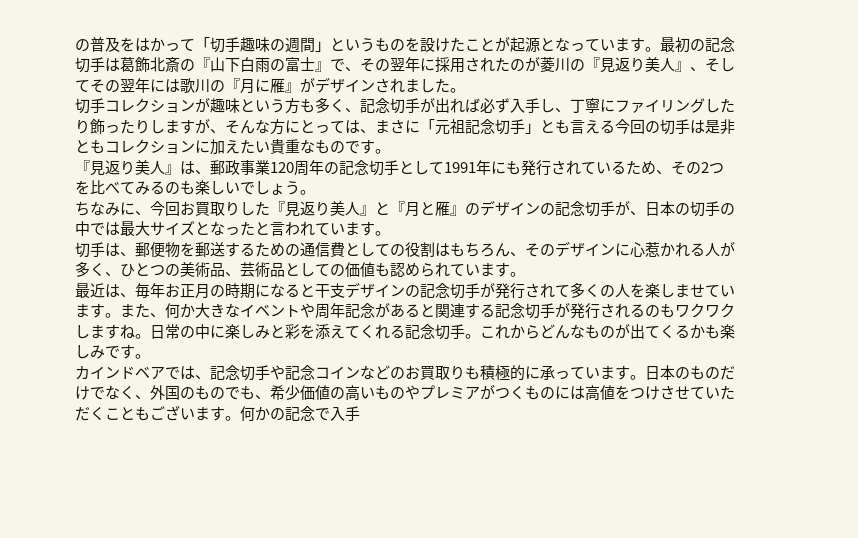の普及をはかって「切手趣味の週間」というものを設けたことが起源となっています。最初の記念切手は葛飾北斎の『山下白雨の富士』で、その翌年に採用されたのが菱川の『見返り美人』、そしてその翌年には歌川の『月に雁』がデザインされました。
切手コレクションが趣味という方も多く、記念切手が出れば必ず入手し、丁寧にファイリングしたり飾ったりしますが、そんな方にとっては、まさに「元祖記念切手」とも言える今回の切手は是非ともコレクションに加えたい貴重なものです。
『見返り美人』は、郵政事業120周年の記念切手として1991年にも発行されているため、その2つを比べてみるのも楽しいでしょう。
ちなみに、今回お買取りした『見返り美人』と『月と雁』のデザインの記念切手が、日本の切手の中では最大サイズとなったと言われています。
切手は、郵便物を郵送するための通信費としての役割はもちろん、そのデザインに心惹かれる人が多く、ひとつの美術品、芸術品としての価値も認められています。
最近は、毎年お正月の時期になると干支デザインの記念切手が発行されて多くの人を楽しませています。また、何か大きなイベントや周年記念があると関連する記念切手が発行されるのもワクワクしますね。日常の中に楽しみと彩を添えてくれる記念切手。これからどんなものが出てくるかも楽しみです。
カインドベアでは、記念切手や記念コインなどのお買取りも積極的に承っています。日本のものだけでなく、外国のものでも、希少価値の高いものやプレミアがつくものには高値をつけさせていただくこともございます。何かの記念で入手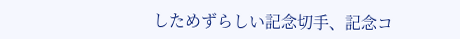しためずらしい記念切手、記念コ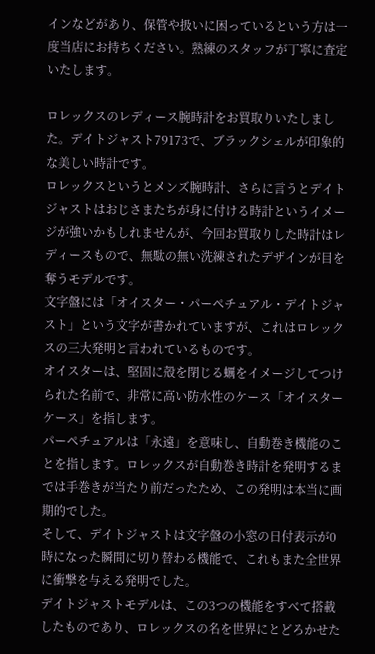インなどがあり、保管や扱いに困っているという方は一度当店にお持ちください。熟練のスタッフが丁寧に査定いたします。

ロレックスのレディース腕時計をお買取りいたしました。デイトジャスト79173で、ブラックシェルが印象的な美しい時計です。
ロレックスというとメンズ腕時計、さらに言うとデイトジャストはおじさまたちが身に付ける時計というイメージが強いかもしれませんが、今回お買取りした時計はレディースもので、無駄の無い洗練されたデザインが目を奪うモデルです。
文字盤には「オイスター・パーペチュアル・デイトジャスト」という文字が書かれていますが、これはロレックスの三大発明と言われているものです。
オイスターは、堅固に殻を閉じる蠣をイメージしてつけられた名前で、非常に高い防水性のケース「オイスターケース」を指します。
パーペチュアルは「永遠」を意味し、自動巻き機能のことを指します。ロレックスが自動巻き時計を発明するまでは手巻きが当たり前だったため、この発明は本当に画期的でした。
そして、デイトジャストは文字盤の小窓の日付表示が0時になった瞬間に切り替わる機能で、これもまた全世界に衝撃を与える発明でした。
デイトジャストモデルは、この3つの機能をすべて搭載したものであり、ロレックスの名を世界にとどろかせた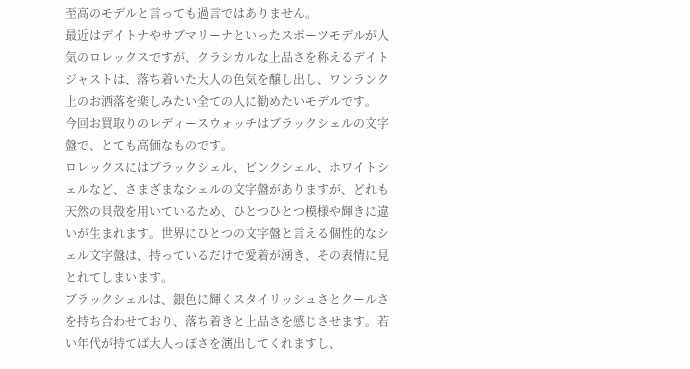至高のモデルと言っても過言ではありません。
最近はデイトナやサブマリーナといったスポーツモデルが人気のロレックスですが、クラシカルな上品さを称えるデイトジャストは、落ち着いた大人の色気を醸し出し、ワンランク上のお洒落を楽しみたい全ての人に勧めたいモデルです。
今回お買取りのレディースウォッチはブラックシェルの文字盤で、とても高価なものです。
ロレックスにはブラックシェル、ピンクシェル、ホワイトシェルなど、さまざまなシェルの文字盤がありますが、どれも天然の貝殻を用いているため、ひとつひとつ模様や輝きに違いが生まれます。世界にひとつの文字盤と言える個性的なシェル文字盤は、持っているだけで愛着が湧き、その表情に見とれてしまいます。
ブラックシェルは、銀色に輝くスタイリッシュさとクールさを持ち合わせており、落ち着きと上品さを感じさせます。若い年代が持てば大人っぽさを演出してくれますし、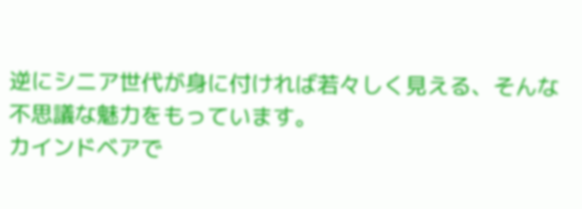逆にシニア世代が身に付ければ若々しく見える、そんな不思議な魅力をもっています。
カインドベアで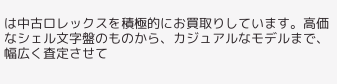は中古ロレックスを積極的にお買取りしています。高価なシェル文字盤のものから、カジュアルなモデルまで、幅広く査定させて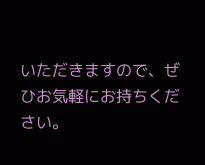いただきますので、ぜひお気軽にお持ちください。